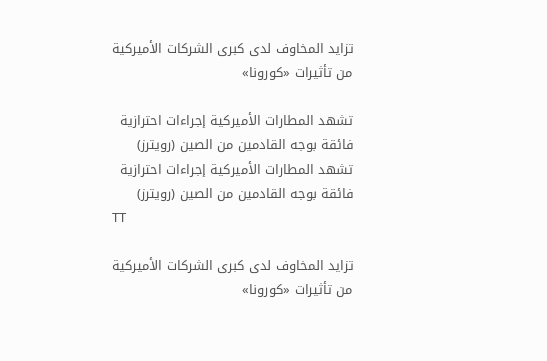تزايد المخاوف لدى كبرى الشركات الأميركية من تأثيرات «كورونا»

تشهد المطارات الأميركية إجراءات احترازية فائقة بوجه القادمين من الصين (رويترز)
تشهد المطارات الأميركية إجراءات احترازية فائقة بوجه القادمين من الصين (رويترز)
TT

تزايد المخاوف لدى كبرى الشركات الأميركية من تأثيرات «كورونا»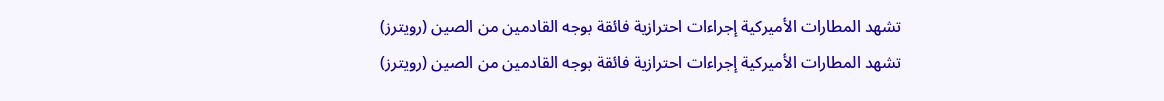تشهد المطارات الأميركية إجراءات احترازية فائقة بوجه القادمين من الصين (رويترز)
تشهد المطارات الأميركية إجراءات احترازية فائقة بوجه القادمين من الصين (رويترز)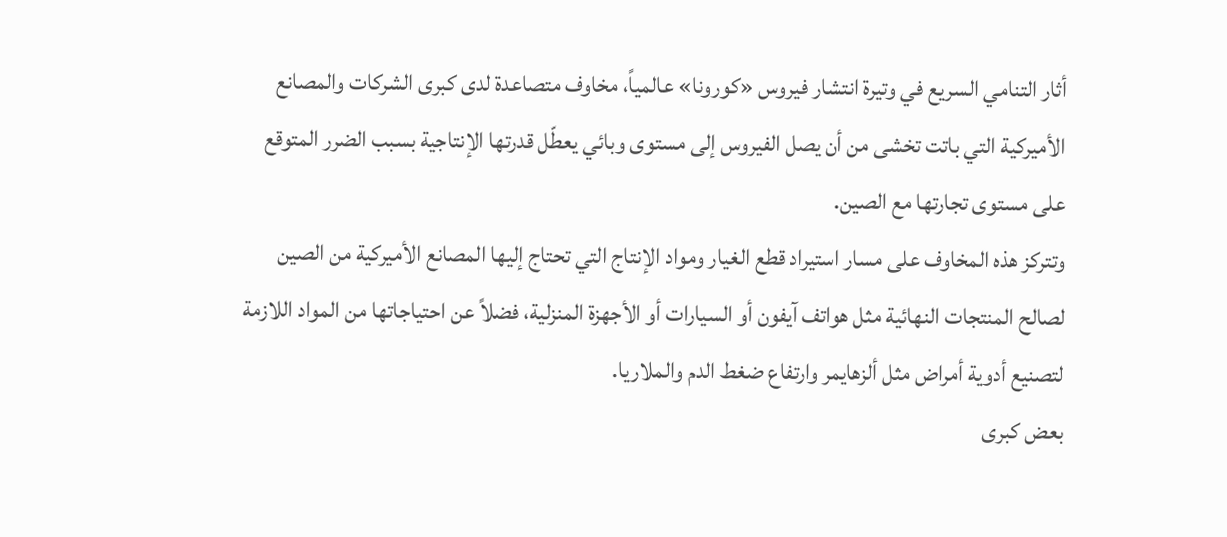أثار التنامي السريع في وتيرة انتشار فيروس «كورونا» عالمياً، مخاوف متصاعدة لدى كبرى الشركات والمصانع الأميركية التي باتت تخشى من أن يصل الفيروس إلى مستوى وبائي يعطّل قدرتها الإنتاجية بسبب الضرر المتوقع على مستوى تجارتها مع الصين.
وتتركز هذه المخاوف على مسار استيراد قطع الغيار ومواد الإنتاج التي تحتاج إليها المصانع الأميركية من الصين لصالح المنتجات النهائية مثل هواتف آيفون أو السيارات أو الأجهزة المنزلية، فضلاً عن احتياجاتها من المواد اللازمة لتصنيع أدوية أمراض مثل ألزهايمر وارتفاع ضغط الدم والملاريا.
بعض كبرى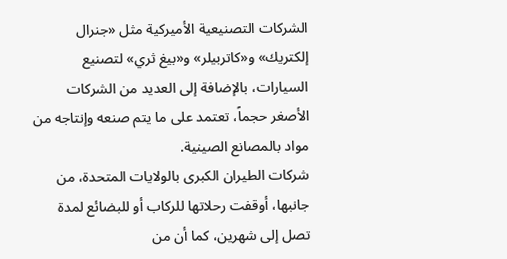الشركات التصنيعية الأميركية مثل «جنرال إلكتريك» و«كاتربيلر» و«بيغ ثري» لتصنيع السيارات، بالإضافة إلى العديد من الشركات الأصغر حجماً، تعتمد على ما يتم صنعه وإنتاجه من مواد بالمصانع الصينية.
شركات الطيران الكبرى بالولايات المتحدة، من جانبها، أوقفت رحلاتها للركاب أو للبضائع لمدة تصل إلى شهرين، كما أن من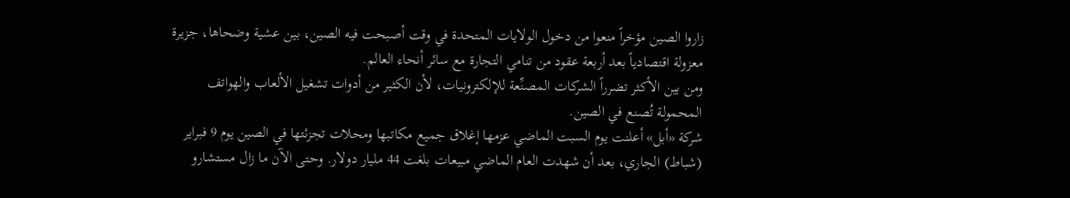زاروا الصين مؤخراً منعوا من دخول الولايات المتحدة في وقت أصبحت فيه الصين، بين عشية وضحاها، جزيرة معزولة اقتصادياً بعد أربعة عقود من تنامي التجارة مع سائر أنحاء العالم.
ومن بين الأكثر تضرراً الشركات المصنِّعة للإلكترونيات، لأن الكثير من أدوات تشغيل الألعاب والهواتف المحمولة تُصنع في الصين.
شركة «أبل» أعلنت يوم السبت الماضي عزمها إغلاق جميع مكاتبها ومحلات تجزئتها في الصين يوم 9 فبراير (شباط) الجاري، بعد أن شهدت العام الماضي مبيعات بلغت 44 مليار دولار. وحتى الآن ما زال مستشارو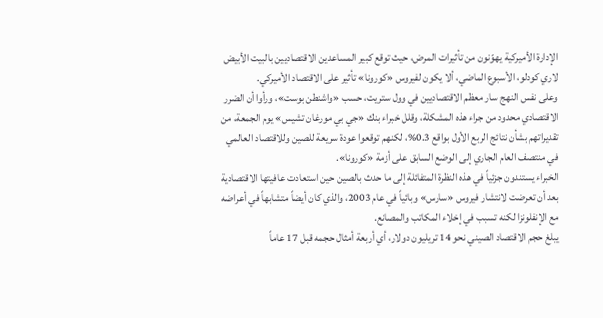الإدارة الأميركية يهوّنون من تأثيرات المرض، حيث توقع كبير المساعدين الاقتصاديين بالبيت الأبيض لاري كودلو، الأسبوع الماضي، ألا يكون لفيروس «كورونا» تأثير على الاقتصاد الأميركي.
وعلى نفس النهج سار معظم الاقتصاديين في وول ستريت، حسب «واشنطن بوست»، ورأوا أن الضرر الاقتصادي محدود من جراء هذه المشكلة، وقلل خبراء بنك «جي بي مورغان تشيس» يوم الجمعة، من تقديراتهم بشأن نتائج الربع الأول بواقع 0.3%، لكنهم توقعوا عودة سريعة للصين وللاقتصاد العالمي في منتصف العام الجاري إلى الوضع السابق على أزمة «كورونا».
الخبراء يستندون جزئياً في هذه النظرة المتفائلة إلى ما حدث بالصين حين استعادت عافيتها الاقتصادية بعد أن تعرضت لانتشار فيروس «سارس» وبائياً في عام 2003، والذي كان أيضاً متشابهاً في أعراضه مع الإنفلونزا لكنه تسبب في إخلاء المكاتب والمصانع.
يبلغ حجم الاقتصاد الصيني نحو 14 تريليون دولار، أي أربعة أمثال حجمه قبل 17 عاماً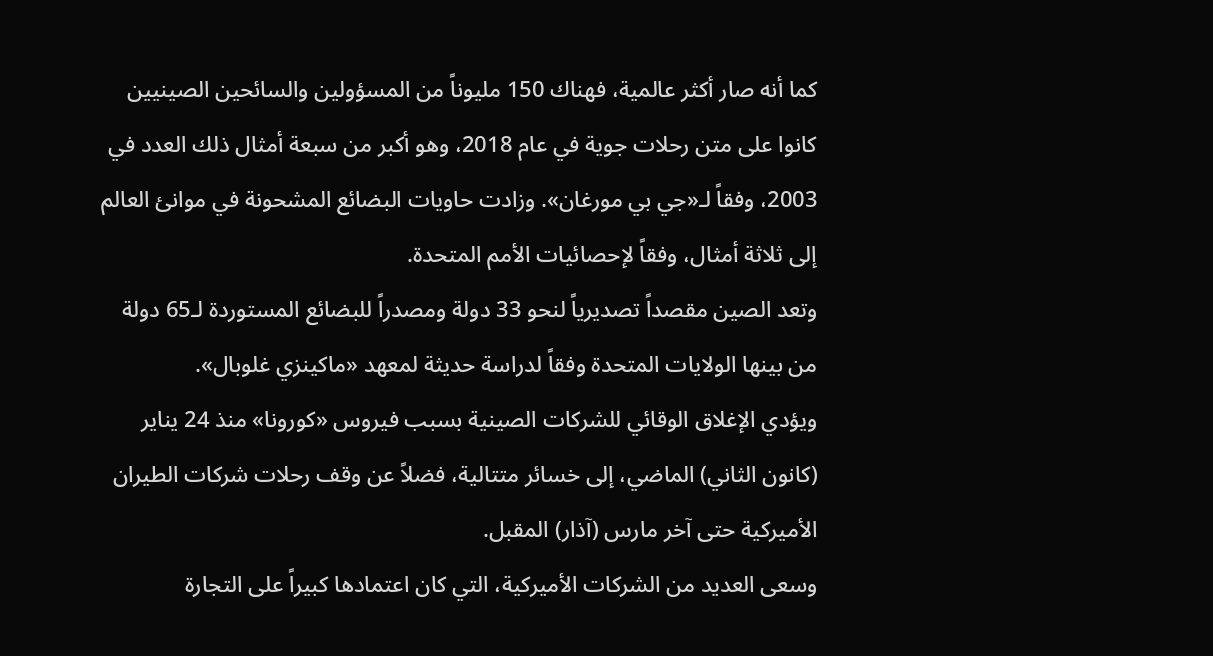كما أنه صار أكثر عالمية، فهناك 150 مليوناً من المسؤولين والسائحين الصينيين كانوا على متن رحلات جوية في عام 2018، وهو أكبر من سبعة أمثال ذلك العدد في 2003، وفقاً لـ«جي بي مورغان». وزادت حاويات البضائع المشحونة في موانئ العالم إلى ثلاثة أمثال، وفقاً لإحصائيات الأمم المتحدة.
وتعد الصين مقصداً تصديرياً لنحو 33 دولة ومصدراً للبضائع المستوردة لـ65 دولة من بينها الولايات المتحدة وفقاً لدراسة حديثة لمعهد «ماكينزي غلوبال».
ويؤدي الإغلاق الوقائي للشركات الصينية بسبب فيروس «كورونا» منذ 24 يناير (كانون الثاني) الماضي، إلى خسائر متتالية، فضلاً عن وقف رحلات شركات الطيران الأميركية حتى آخر مارس (آذار) المقبل.
وسعى العديد من الشركات الأميركية، التي كان اعتمادها كبيراً على التجارة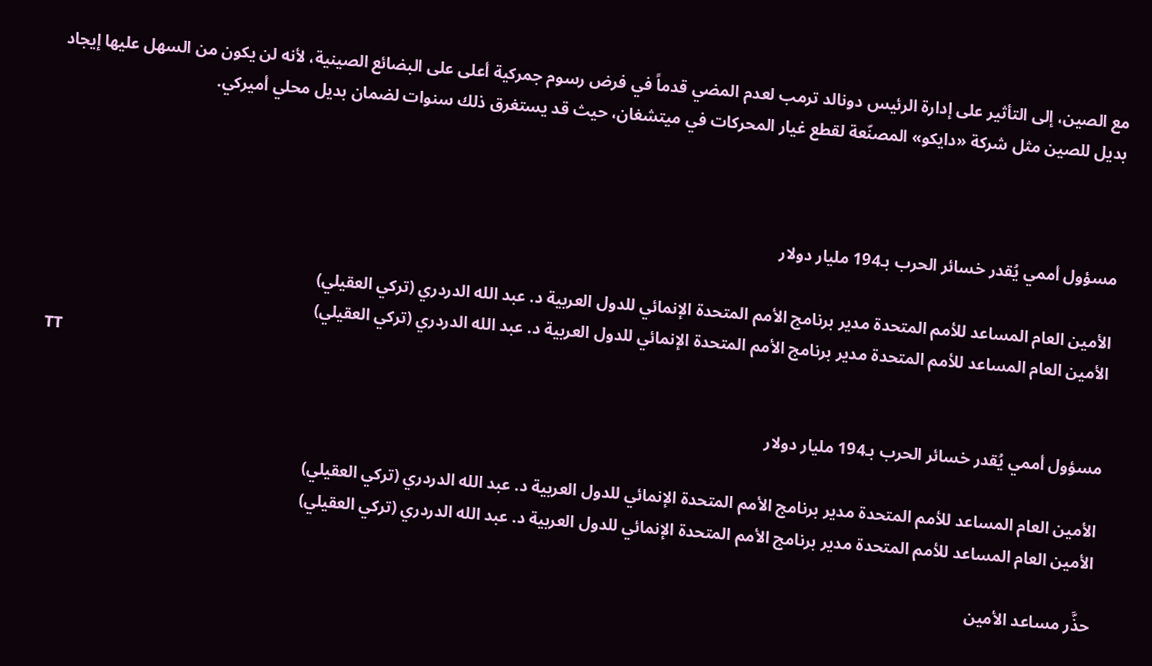مع الصين، إلى التأثير على إدارة الرئيس دونالد ترمب لعدم المضي قدماً في فرض رسوم جمركية أعلى على البضائع الصينية، لأنه لن يكون من السهل عليها إيجاد بديل للصين مثل شركة «دايكو» المصنّعة لقطع غيار المحركات في ميتشغان، حيث قد يستغرق ذلك سنوات لضمان بديل محلي أميركي.



مسؤول أممي يُقدر خسائر الحرب بـ194 مليار دولار

الأمين العام المساعد للأمم المتحدة مدير برنامج الأمم المتحدة الإنمائي للدول العربية د. عبد الله الدردري (تركي العقيلي)
الأمين العام المساعد للأمم المتحدة مدير برنامج الأمم المتحدة الإنمائي للدول العربية د. عبد الله الدردري (تركي العقيلي)
TT

مسؤول أممي يُقدر خسائر الحرب بـ194 مليار دولار

الأمين العام المساعد للأمم المتحدة مدير برنامج الأمم المتحدة الإنمائي للدول العربية د. عبد الله الدردري (تركي العقيلي)
الأمين العام المساعد للأمم المتحدة مدير برنامج الأمم المتحدة الإنمائي للدول العربية د. عبد الله الدردري (تركي العقيلي)

حذَّر مساعد الأمين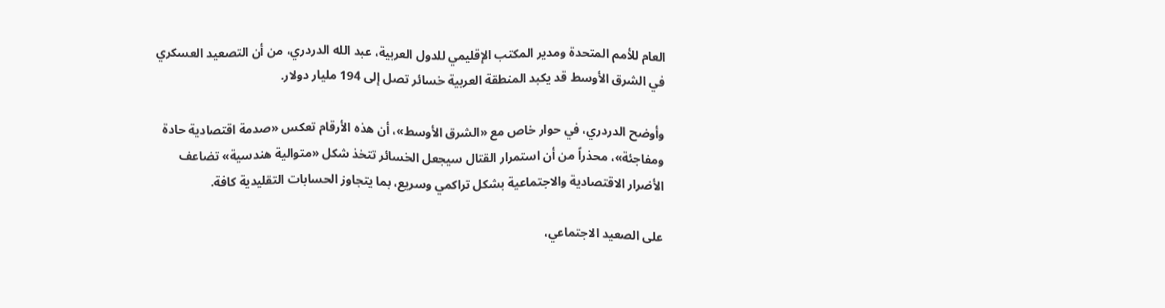العام للأمم المتحدة ومدير المكتب الإقليمي للدول العربية، عبد الله الدردري، من أن التصعيد العسكري في الشرق الأوسط قد يكبد المنطقة العربية خسائر تصل إلى 194 مليار دولار.

وأوضح الدردري، في حوار خاص مع «الشرق الأوسط»، أن هذه الأرقام تعكس «صدمة اقتصادية حادة ومفاجئة»، محذراً من أن استمرار القتال سيجعل الخسائر تتخذ شكل «متوالية هندسية» تضاعف الأضرار الاقتصادية والاجتماعية بشكل تراكمي وسريع، بما يتجاوز الحسابات التقليدية كافة.

على الصعيد الاجتماعي،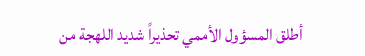أطلق المسؤول الأممي تحذيراً شديد اللهجة من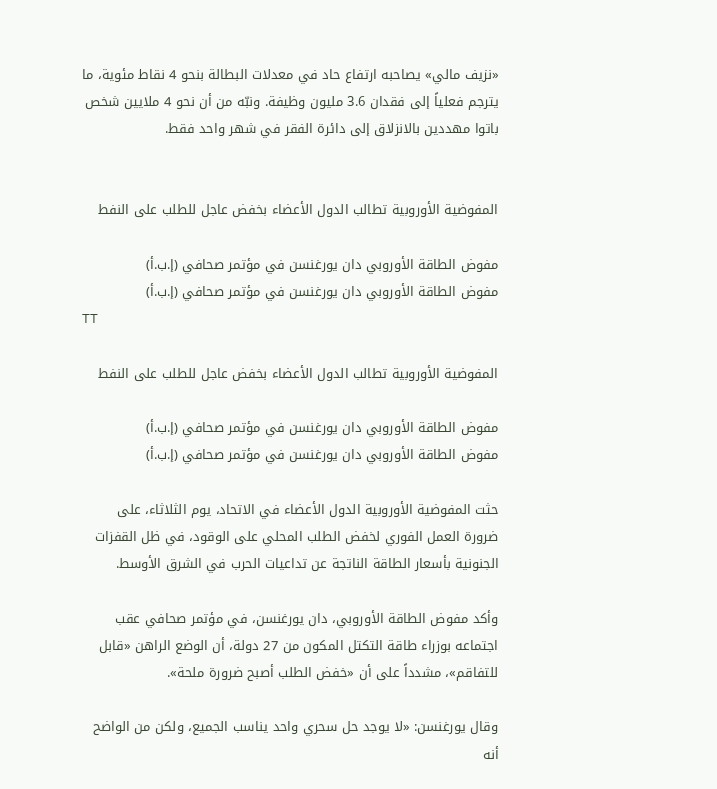«نزيف مالي» يصاحبه ارتفاع حاد في معدلات البطالة بنحو 4 نقاط مئوية، ما يترجم فعلياً إلى فقدان 3.6 مليون وظيفة. ونبّه من أن نحو 4 ملايين شخص باتوا مهددين بالانزلاق إلى دائرة الفقر في شهر واحد فقط.


المفوضية الأوروبية تطالب الدول الأعضاء بخفض عاجل للطلب على النفط

مفوض الطاقة الأوروبي دان يورغنسن في مؤتمر صحافي (إ.ب.أ)
مفوض الطاقة الأوروبي دان يورغنسن في مؤتمر صحافي (إ.ب.أ)
TT

المفوضية الأوروبية تطالب الدول الأعضاء بخفض عاجل للطلب على النفط

مفوض الطاقة الأوروبي دان يورغنسن في مؤتمر صحافي (إ.ب.أ)
مفوض الطاقة الأوروبي دان يورغنسن في مؤتمر صحافي (إ.ب.أ)

حثت المفوضية الأوروبية الدول الأعضاء في الاتحاد، يوم الثلاثاء، على ضرورة العمل الفوري لخفض الطلب المحلي على الوقود، في ظل القفزات الجنونية بأسعار الطاقة الناتجة عن تداعيات الحرب في الشرق الأوسط.

وأكد مفوض الطاقة الأوروبي، دان يورغنسن، في مؤتمر صحافي عقب اجتماعه بوزراء طاقة التكتل المكون من 27 دولة، أن الوضع الراهن «قابل للتفاقم»، مشدداً على أن «خفض الطلب أصبح ضرورة ملحة».

وقال يورغنسن: «لا يوجد حل سحري واحد يناسب الجميع، ولكن من الواضح أنه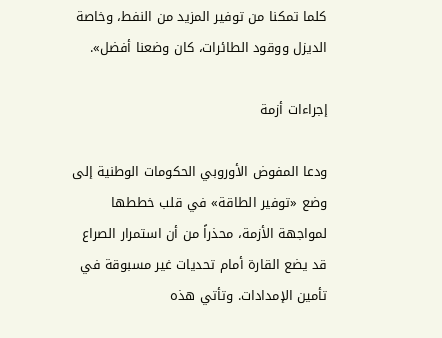كلما تمكنا من توفير المزيد من النفط، وخاصة الديزل ووقود الطائرات، كان وضعنا أفضل».

إجراءات أزمة

ودعا المفوض الأوروبي الحكومات الوطنية إلى وضع «توفير الطاقة» في قلب خططها لمواجهة الأزمة، محذراً من أن استمرار الصراع قد يضع القارة أمام تحديات غير مسبوقة في تأمين الإمدادات. وتأتي هذه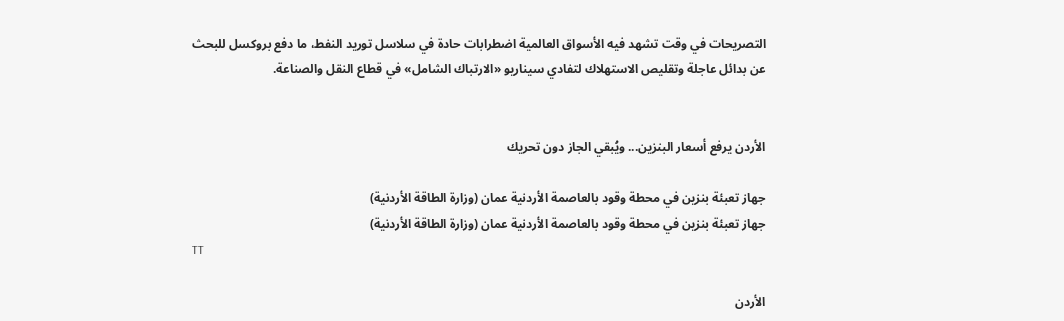التصريحات في وقت تشهد فيه الأسواق العالمية اضطرابات حادة في سلاسل توريد النفط، ما دفع بروكسل للبحث عن بدائل عاجلة وتقليص الاستهلاك لتفادي سيناريو «الارتباك الشامل» في قطاع النقل والصناعة.


الأردن يرفع أسعار البنزين... ويُبقي الجاز دون تحريك

جهاز تعبئة بنزين في محطة وقود بالعاصمة الأردنية عمان (وزارة الطاقة الأردنية)
جهاز تعبئة بنزين في محطة وقود بالعاصمة الأردنية عمان (وزارة الطاقة الأردنية)
TT

الأردن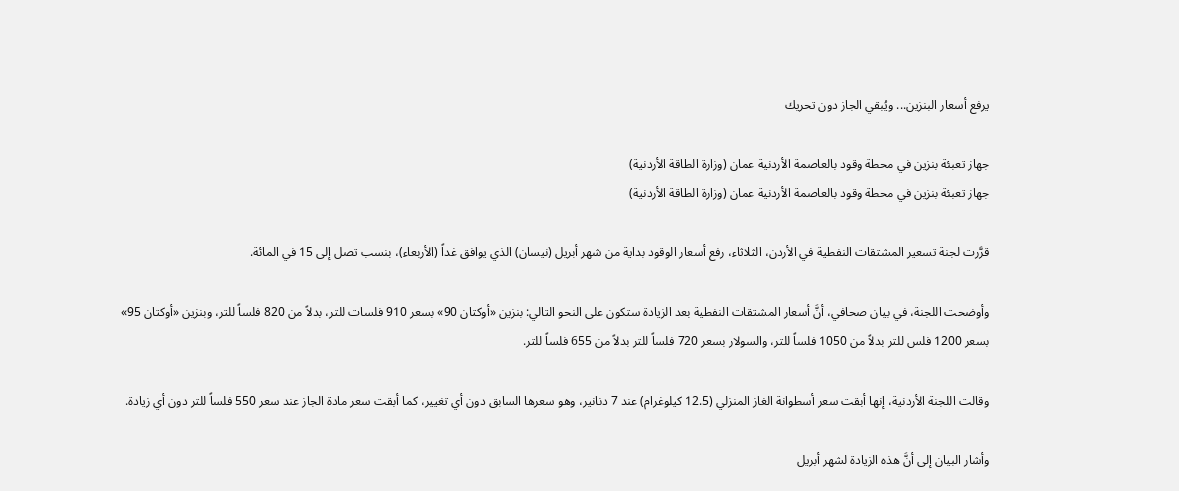يرفع أسعار البنزين... ويُبقي الجاز دون تحريك

جهاز تعبئة بنزين في محطة وقود بالعاصمة الأردنية عمان (وزارة الطاقة الأردنية)
جهاز تعبئة بنزين في محطة وقود بالعاصمة الأردنية عمان (وزارة الطاقة الأردنية)

قرَّرت لجنة تسعير المشتقات النفطية في الأردن، الثلاثاء، رفع أسعار الوقود بداية من شهر أبريل (نيسان) الذي يوافق غداً (الأربعاء)، بنسب تصل إلى 15 في المائة.

وأوضحت اللجنة، في بيان صحافي، أنَّ أسعار المشتقات النفطية بعد الزيادة ستكون على النحو التالي: بنزين «أوكتان 90» بسعر 910 فلسات للتر، بدلاً من 820 فلساً للتر، وبنزين «أوكتان 95» بسعر 1200 فلس للتر بدلاً من 1050 فلساً للتر، والسولار بسعر 720 فلساً للتر بدلاً من 655 فلساً للتر.

وقالت اللجنة الأردنية، إنها أبقت سعر أسطوانة الغاز المنزلي (12.5 كيلوغرام) عند 7 دنانير، وهو سعرها السابق دون أي تغيير، كما أبقت سعر مادة الجاز عند سعر 550 فلساً للتر دون أي زيادة.

وأشار البيان إلى أنَّ هذه الزيادة لشهر أبريل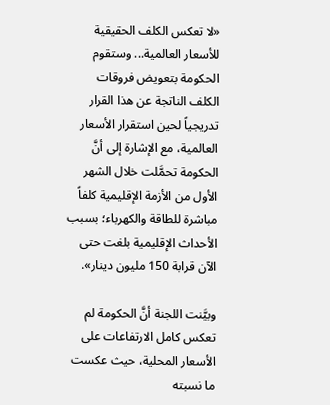«لا تعكس الكلف الحقيقية للأسعار العالمية... وستقوم الحكومة بتعويض فروقات الكلف الناتجة عن هذا القرار تدريجياً لحين استقرار الأسعار العالمية، مع الإشارة إلى أنَّ الحكومة تحمَّلت خلال الشهر الأول من الأزمة الإقليمية كلفاً مباشرة للطاقة والكهرباء؛ بسبب الأحداث الإقليمية بلغت حتى الآن قرابة 150 مليون دينار».

وبيَّنت اللجنة أنَّ الحكومة لم تعكس كامل الارتفاعات على الأسعار المحلية، حيث عكست ما نسبته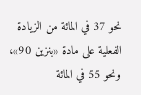نحو 37 في المائة من الزيادة الفعلية على مادة «بنزين 90»، ونحو 55 في المائة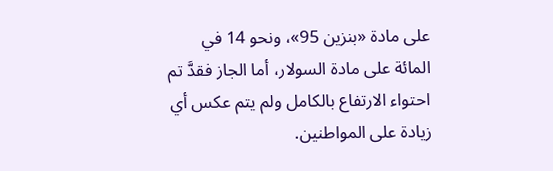على مادة «بنزين 95»، ونحو 14 في المائة على مادة السولار، أما الجاز فقدَّ تم احتواء الارتفاع بالكامل ولم يتم عكس أي زيادة على المواطنين.